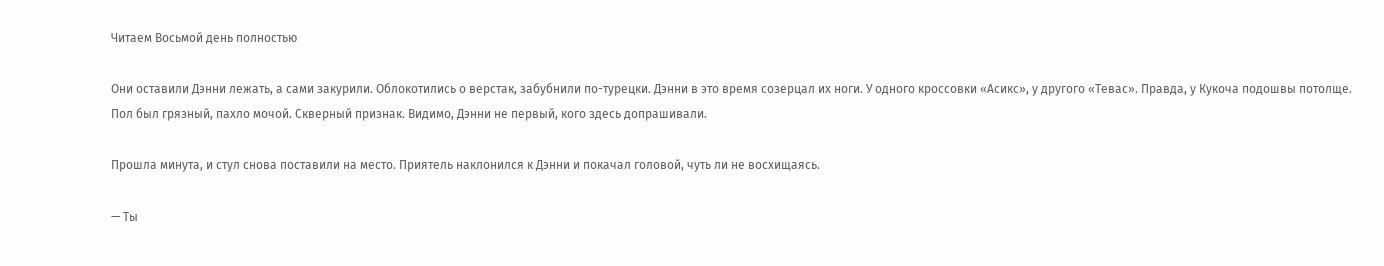Читаем Восьмой день полностью

Они оставили Дэнни лежать, а сами закурили. Облокотились о верстак, забубнили по-турецки. Дэнни в это время созерцал их ноги. У одного кроссовки «Асикс», у другого «Тевас». Правда, у Кукоча подошвы потолще. Пол был грязный, пахло мочой. Скверный признак. Видимо, Дэнни не первый, кого здесь допрашивали.

Прошла минута, и стул снова поставили на место. Приятель наклонился к Дэнни и покачал головой, чуть ли не восхищаясь.

— Ты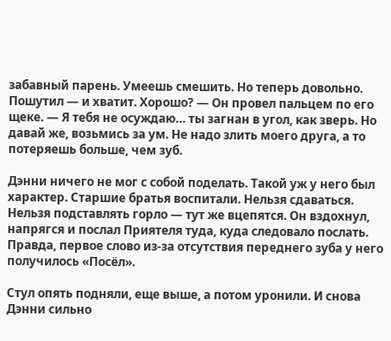забавный парень. Умеешь смешить. Но теперь довольно. Пошутил — и хватит. Хорошо? — Он провел пальцем по его щеке. — Я тебя не осуждаю… ты загнан в угол, как зверь. Но давай же, возьмись за ум. Не надо злить моего друга, а то потеряешь больше, чем зуб.

Дэнни ничего не мог с собой поделать. Такой уж у него был характер. Старшие братья воспитали. Нельзя сдаваться. Нельзя подставлять горло — тут же вцепятся. Он вздохнул, напрягся и послал Приятеля туда, куда следовало послать. Правда, первое слово из-за отсутствия переднего зуба у него получилось «Посёл».

Стул опять подняли, еще выше, а потом уронили. И снова Дэнни сильно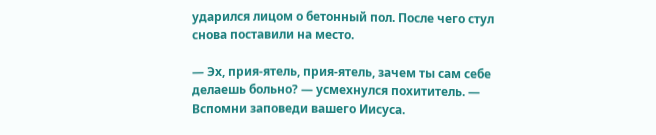ударился лицом о бетонный пол. После чего стул снова поставили на место.

— Эх, прия-ятель, прия-ятель, зачем ты сам себе делаешь больно? — усмехнулся похититель. — Вспомни заповеди вашего Иисуса.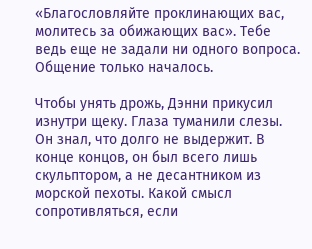«Благословляйте проклинающих вас, молитесь за обижающих вас». Тебе ведь еще не задали ни одного вопроса. Общение только началось.

Чтобы унять дрожь, Дэнни прикусил изнутри щеку. Глаза туманили слезы. Он знал, что долго не выдержит. В конце концов, он был всего лишь скульптором, а не десантником из морской пехоты. Какой смысл сопротивляться, если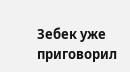Зебек уже приговорил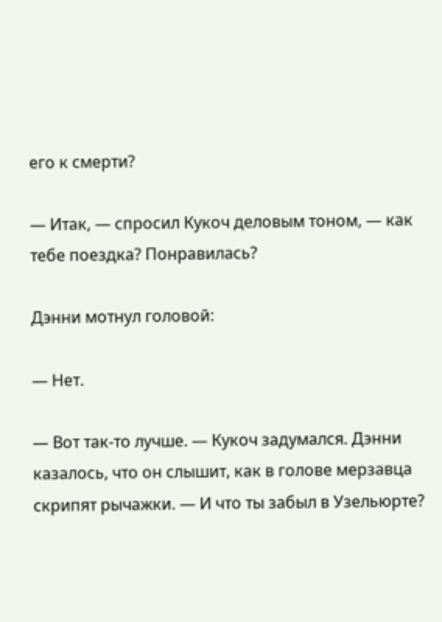его к смерти?

— Итак, — спросил Кукоч деловым тоном, — как тебе поездка? Понравилась?

Дэнни мотнул головой:

— Нет.

— Вот так-то лучше. — Кукоч задумался. Дэнни казалось, что он слышит, как в голове мерзавца скрипят рычажки. — И что ты забыл в Узельюрте?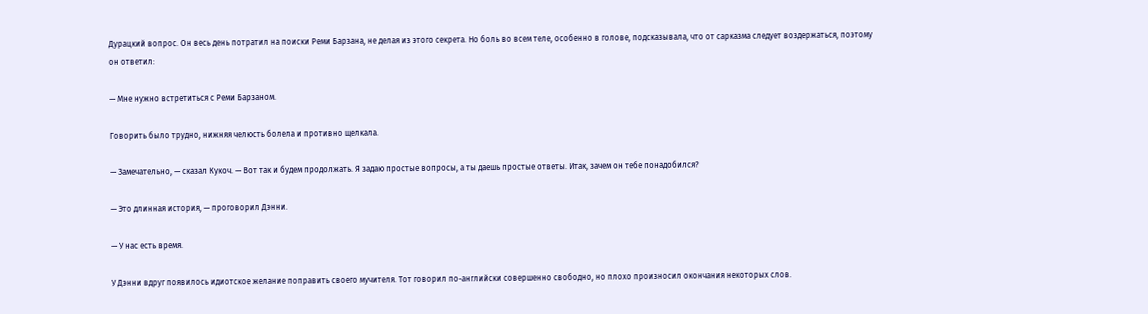Дурацкий вопрос. Он весь день потратил на поиски Реми Барзана, не делая из этого секрета. Но боль во всем теле, особенно в голове, подсказывала, что от сарказма следует воздержаться, поэтому он ответил:

— Мне нужно встретиться с Реми Барзаном.

Говорить было трудно, нижняя челюсть болела и противно щелкала.

— Замечательно, — сказал Кукоч. — Вот так и будем продолжать. Я задаю простые вопросы, а ты даешь простые ответы. Итак, зачем он тебе понадобился?

— Это длинная история, — проговорил Дэнни.

— У нас есть время.

У Дэнни вдруг появилось идиотское желание поправить своего мучителя. Тот говорил по-английски совершенно свободно, но плохо произносил окончания некоторых слов.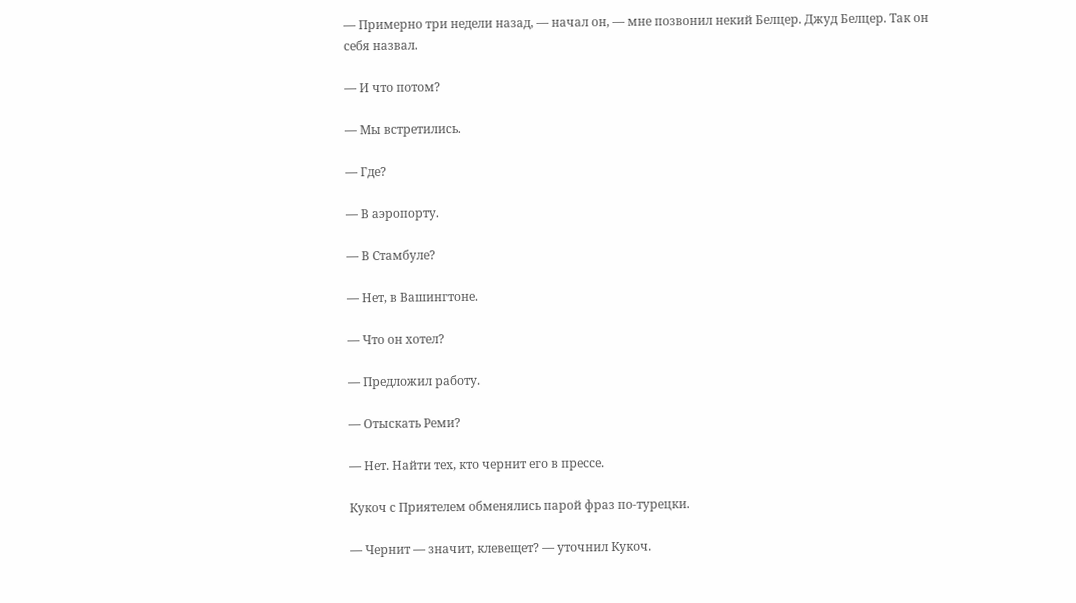— Примерно три недели назад, — начал он, — мне позвонил некий Белцер. Джуд Белцер. Так он себя назвал.

— И что потом?

— Мы встретились.

— Где?

— В аэропорту.

— В Стамбуле?

— Нет, в Вашингтоне.

— Что он хотел?

— Предложил работу.

— Отыскать Реми?

— Нет. Найти тех, кто чернит его в прессе.

Кукоч с Приятелем обменялись парой фраз по-турецки.

— Чернит — значит, клевещет? — уточнил Кукоч.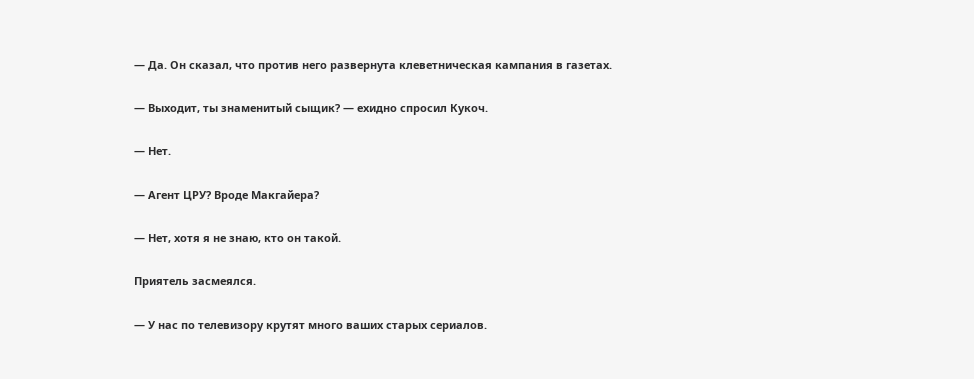— Да. Он сказал, что против него развернута клеветническая кампания в газетах.

— Выходит, ты знаменитый сыщик? — ехидно спросил Кукоч.

— Нет.

— Агент ЦРУ? Вроде Макгайера?

— Нет, хотя я не знаю, кто он такой.

Приятель засмеялся.

— У нас по телевизору крутят много ваших старых сериалов.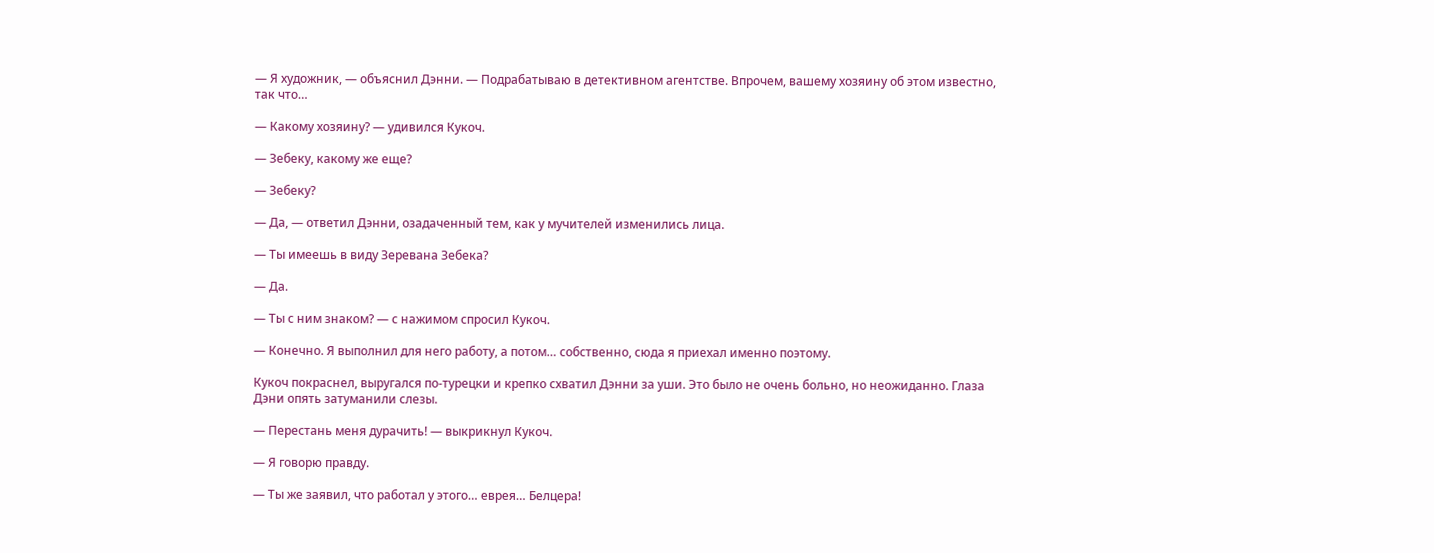— Я художник, — объяснил Дэнни. — Подрабатываю в детективном агентстве. Впрочем, вашему хозяину об этом известно, так что…

— Какому хозяину? — удивился Кукоч.

— Зебеку, какому же еще?

— Зебеку?

— Да, — ответил Дэнни, озадаченный тем, как у мучителей изменились лица.

— Ты имеешь в виду Зеревана Зебека?

— Да.

— Ты с ним знаком? — с нажимом спросил Кукоч.

— Конечно. Я выполнил для него работу, а потом… собственно, сюда я приехал именно поэтому.

Кукоч покраснел, выругался по-турецки и крепко схватил Дэнни за уши. Это было не очень больно, но неожиданно. Глаза Дэни опять затуманили слезы.

— Перестань меня дурачить! — выкрикнул Кукоч.

— Я говорю правду.

— Ты же заявил, что работал у этого… еврея… Белцера!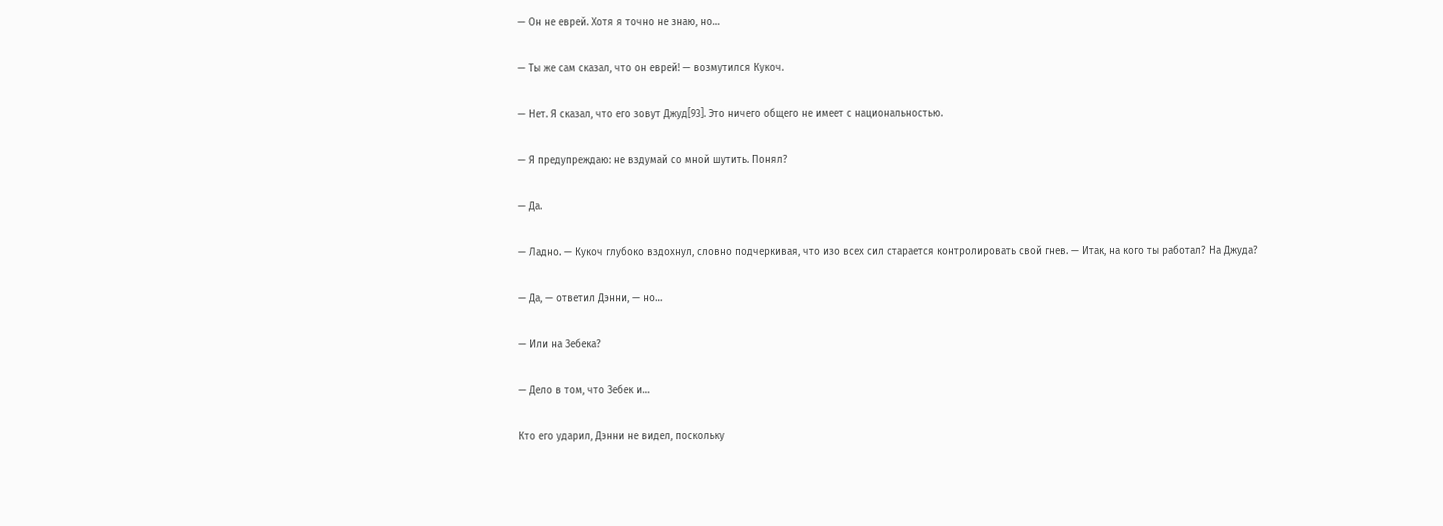— Он не еврей. Хотя я точно не знаю, но…

— Ты же сам сказал, что он еврей! — возмутился Кукоч.

— Нет. Я сказал, что его зовут Джуд[93]. Это ничего общего не имеет с национальностью.

— Я предупреждаю: не вздумай со мной шутить. Понял?

— Да.

— Ладно. — Кукоч глубоко вздохнул, словно подчеркивая, что изо всех сил старается контролировать свой гнев. — Итак, на кого ты работал? На Джуда?

— Да, — ответил Дэнни, — но…

— Или на Зебека?

— Дело в том, что Зебек и…

Кто его ударил, Дэнни не видел, поскольку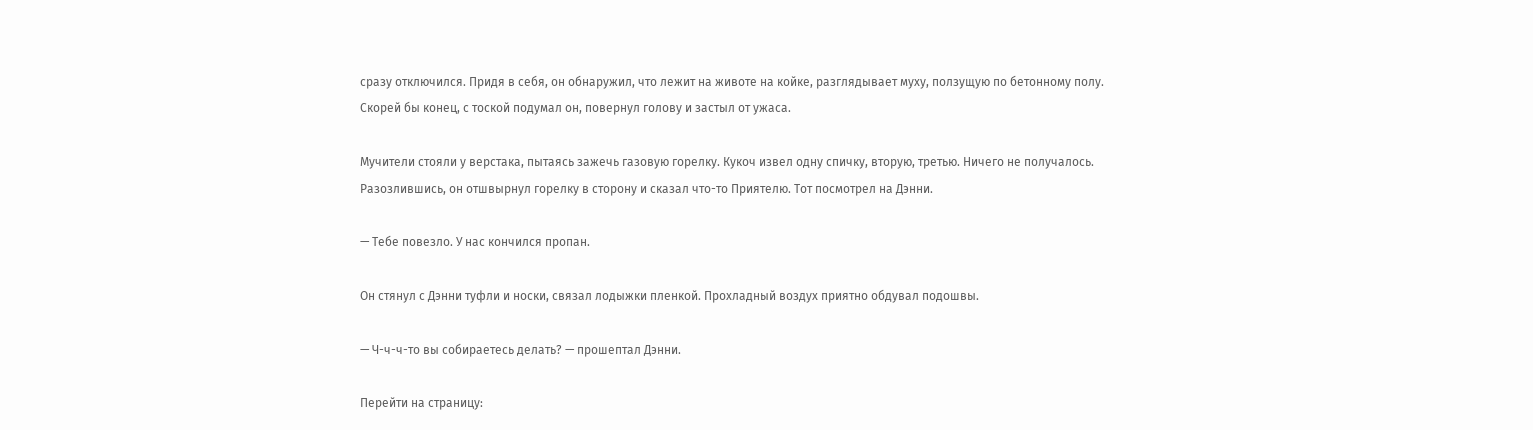сразу отключился. Придя в себя, он обнаружил, что лежит на животе на койке, разглядывает муху, ползущую по бетонному полу. Скорей бы конец, с тоской подумал он, повернул голову и застыл от ужаса.

Мучители стояли у верстака, пытаясь зажечь газовую горелку. Кукоч извел одну спичку, вторую, третью. Ничего не получалось. Разозлившись, он отшвырнул горелку в сторону и сказал что-то Приятелю. Тот посмотрел на Дэнни.

— Тебе повезло. У нас кончился пропан.

Он стянул с Дэнни туфли и носки, связал лодыжки пленкой. Прохладный воздух приятно обдувал подошвы.

— Ч-ч-ч-то вы собираетесь делать? — прошептал Дэнни.

Перейти на страницу: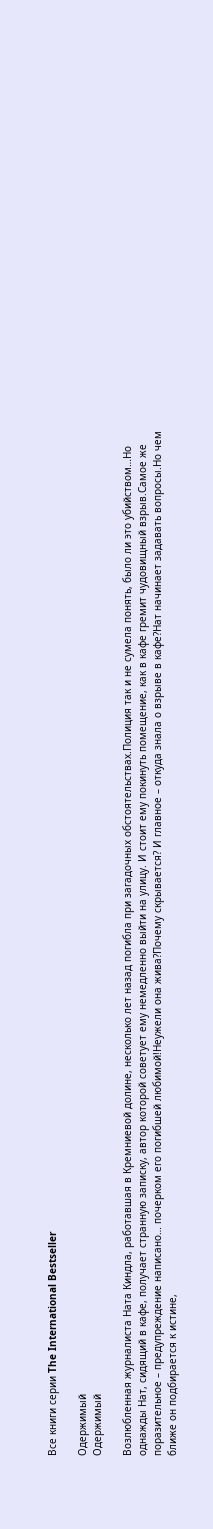Все книги серии The International Bestseller

Одержимый
Одержимый

Возлюбленная журналиста Ната Киндла, работавшая в Кремниевой долине, несколько лет назад погибла при загадочных обстоятельствах.Полиция так и не сумела понять, было ли это убийством…Но однажды Нат, сидящий в кафе, получает странную записку, автор которой советует ему немедленно выйти на улицу. И стоит ему покинуть помещение, как в кафе гремит чудовищный взрыв.Самое же поразительное – предупреждение написано… почерком его погибшей любимой!Неужели она жива?Почему скрывается? И главное – откуда знала о взрыве в кафе?Нат начинает задавать вопросы.Но чем ближе он подбирается к истине,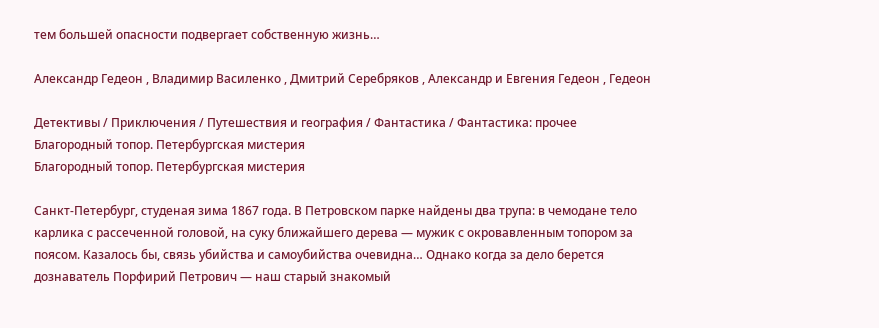тем большей опасности подвергает собственную жизнь…

Александр Гедеон , Владимир Василенко , Дмитрий Серебряков , Александр и Евгения Гедеон , Гедеон

Детективы / Приключения / Путешествия и география / Фантастика / Фантастика: прочее
Благородный топор. Петербургская мистерия
Благородный топор. Петербургская мистерия

Санкт-Петербург, студеная зима 1867 года. В Петровском парке найдены два трупа: в чемодане тело карлика с рассеченной головой, на суку ближайшего дерева — мужик с окровавленным топором за поясом. Казалось бы, связь убийства и самоубийства очевидна… Однако когда за дело берется дознаватель Порфирий Петрович — наш старый знакомый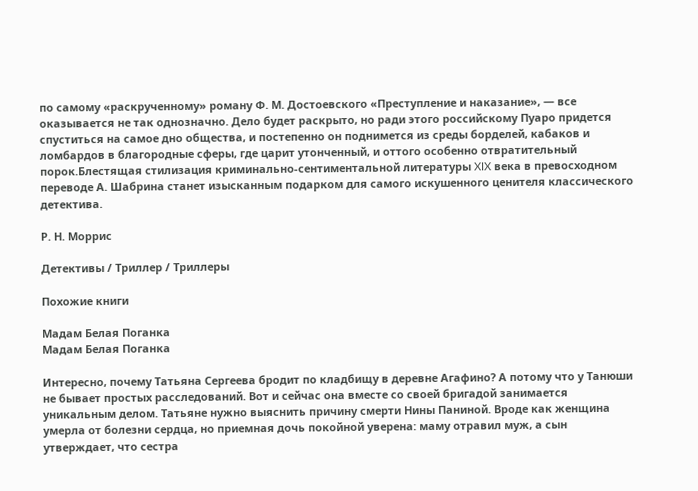по самому «раскрученному» роману Ф. М. Достоевского «Преступление и наказание», — все оказывается не так однозначно. Дело будет раскрыто, но ради этого российскому Пуаро придется спуститься на самое дно общества, и постепенно он поднимется из среды борделей, кабаков и ломбардов в благородные сферы, где царит утонченный, и оттого особенно отвратительный порок.Блестящая стилизация криминально-сентиментальной литературы XIX века в превосходном переводе А. Шабрина станет изысканным подарком для самого искушенного ценителя классического детектива.

Р. Н. Моррис

Детективы / Триллер / Триллеры

Похожие книги

Мадам Белая Поганка
Мадам Белая Поганка

Интересно, почему Татьяна Сергеева бродит по кладбищу в деревне Агафино? А потому что у Танюши не бывает простых расследований. Вот и сейчас она вместе со своей бригадой занимается уникальным делом. Татьяне нужно выяснить причину смерти Нины Паниной. Вроде как женщина умерла от болезни сердца, но приемная дочь покойной уверена: маму отравил муж, а сын утверждает, что сестра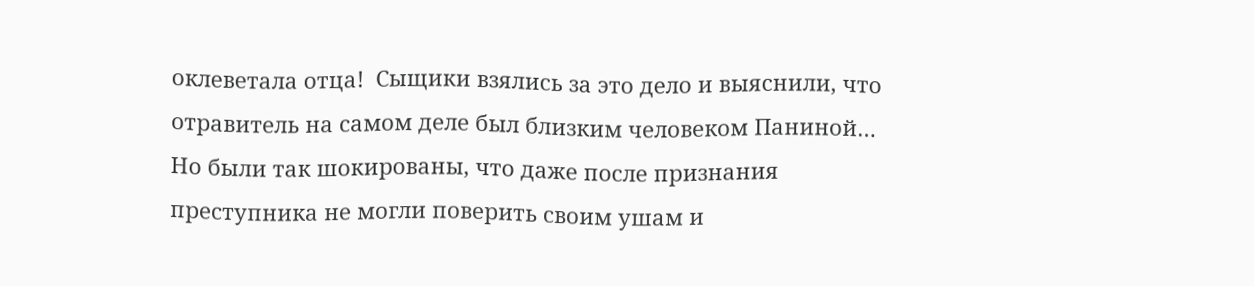оклеветала отца!  Сыщики взялись за это дело и выяснили, что отравитель на самом деле был близким человеком Паниной… Но были так шокированы, что даже после признания преступника не могли поверить своим ушам и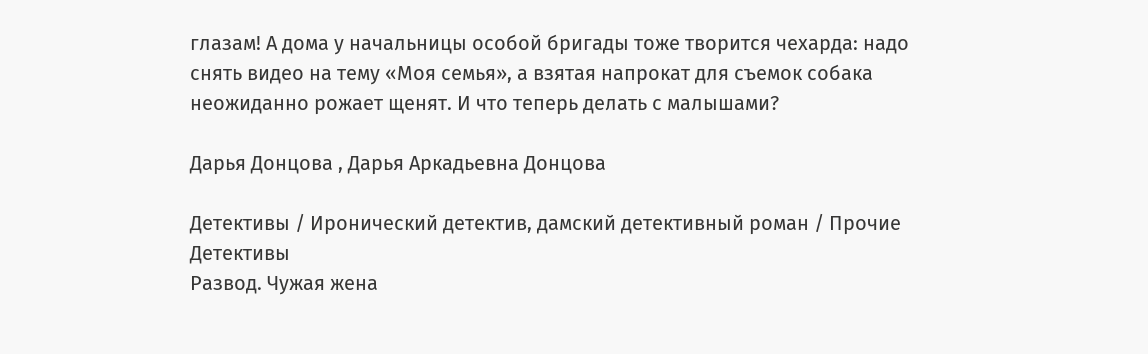глазам! А дома у начальницы особой бригады тоже творится чехарда: надо снять видео на тему «Моя семья», а взятая напрокат для съемок собака неожиданно рожает щенят. И что теперь делать с малышами?

Дарья Донцова , Дарья Аркадьевна Донцова

Детективы / Иронический детектив, дамский детективный роман / Прочие Детективы
Развод. Чужая жена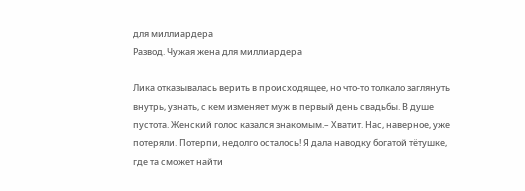для миллиардера
Развод. Чужая жена для миллиардера

Лика отказывалась верить в происходящее, но что-то толкало заглянуть внутрь, узнать, с кем изменяет муж в первый день свадьбы. В душе пустота. Женский голос казался знакомым.– Хватит. Нас, наверное, уже потеряли. Потерпи, недолго осталось! Я дала наводку богатой тётушке, где та сможет найти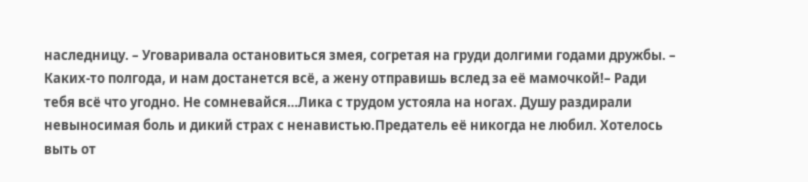наследницу. – Уговаривала остановиться змея, согретая на груди долгими годами дружбы. – Каких-то полгода, и нам достанется всё, а жену отправишь вслед за её мамочкой!– Ради тебя всё что угодно. Не сомневайся…Лика с трудом устояла на ногах. Душу раздирали невыносимая боль и дикий страх с ненавистью.Предатель её никогда не любил. Хотелось выть от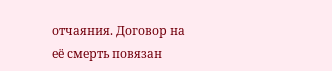отчаяния. Договор на её смерть повязан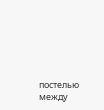постелью между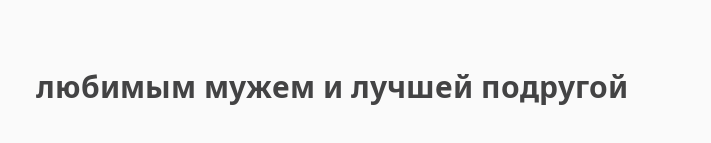любимым мужем и лучшей подругой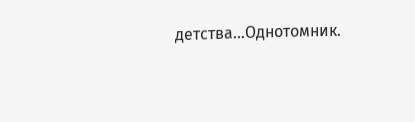детства…Однотомник.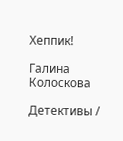Хеппик!

Галина Колоскова

Детективы /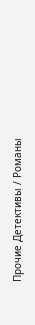Прочие Детективы / Романы